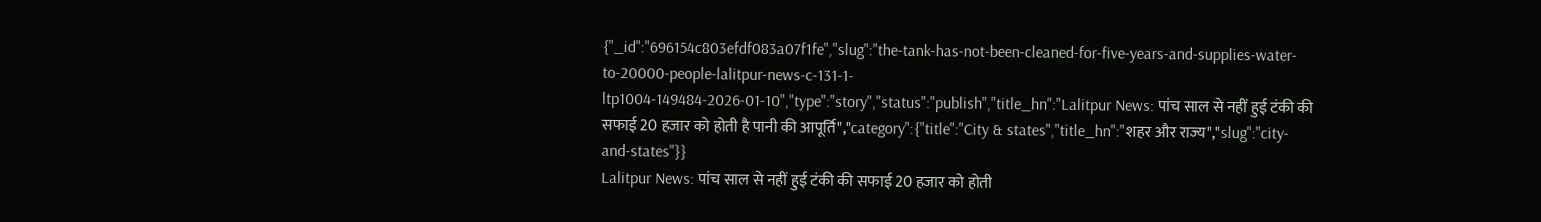{"_id":"696154c803efdf083a07f1fe","slug":"the-tank-has-not-been-cleaned-for-five-years-and-supplies-water-to-20000-people-lalitpur-news-c-131-1-ltp1004-149484-2026-01-10","type":"story","status":"publish","title_hn":"Lalitpur News: पांच साल से नहीं हुई टंकी की सफाई 20 हजार को होती है पानी की आपूर्ति","category":{"title":"City & states","title_hn":"शहर और राज्य","slug":"city-and-states"}}
Lalitpur News: पांच साल से नहीं हुई टंकी की सफाई 20 हजार को होती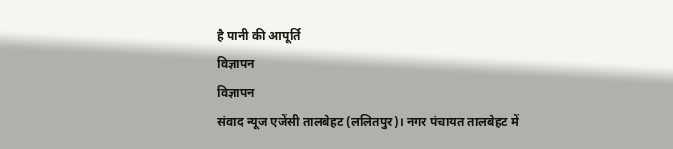है पानी की आपूर्ति
विज्ञापन
विज्ञापन
संवाद न्यूज एजेंसी तालबेहट (ललितपुर)। नगर पंचायत तालबेहट में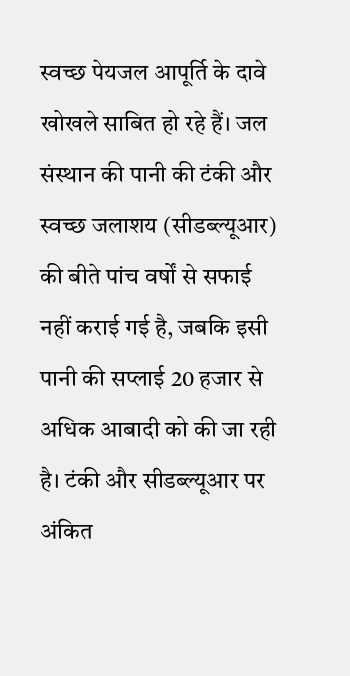स्वच्छ पेयजल आपूर्ति के दावे खोखले साबित हो रहे हैं। जल संस्थान की पानी की टंकी और स्वच्छ जलाशय (सीडब्ल्यूआर) की बीते पांच वर्षों से सफाई नहीं कराई गई है, जबकि इसी पानी की सप्लाई 20 हजार से अधिक आबादी को की जा रही है। टंकी और सीडब्ल्यूआर पर अंकित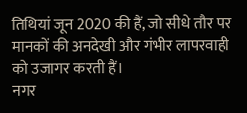तिथियां जून 2020 की हैं, जो सीधे तौर पर मानकों की अनदेखी और गंभीर लापरवाही को उजागर करती हैं।
नगर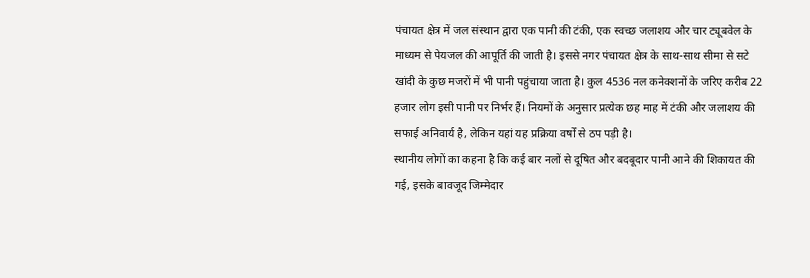पंचायत क्षेत्र में जल संस्थान द्वारा एक पानी की टंकी, एक स्वच्छ जलाशय और चार ट्यूबवेल के माध्यम से पेयजल की आपूर्ति की जाती है। इससे नगर पंचायत क्षेत्र के साथ-साथ सीमा से सटे खांदी के कुछ मजरों में भी पानी पहुंचाया जाता है। कुल 4536 नल कनेक्शनों के जरिए करीब 22 हजार लोग इसी पानी पर निर्भर हैं। नियमों के अनुसार प्रत्येक छह माह में टंकी और जलाशय की सफाई अनिवार्य है, लेकिन यहां यह प्रक्रिया वर्षों से ठप पड़ी है।
स्थानीय लोगों का कहना है कि कई बार नलों से दूषित और बदबूदार पानी आने की शिकायत की गई, इसके बावजूद जिम्मेदार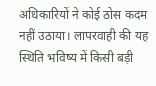अधिकारियों ने कोई ठोस कदम नहीं उठाया। लापरवाही की यह स्थिति भविष्य में किसी बड़ी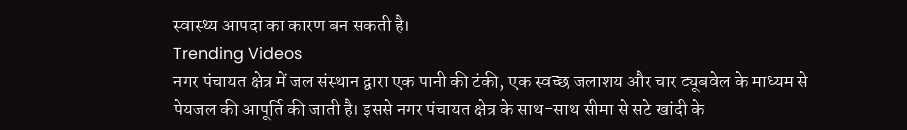स्वास्थ्य आपदा का कारण बन सकती है।
Trending Videos
नगर पंचायत क्षेत्र में जल संस्थान द्वारा एक पानी की टंकी, एक स्वच्छ जलाशय और चार ट्यूबवेल के माध्यम से पेयजल की आपूर्ति की जाती है। इससे नगर पंचायत क्षेत्र के साथ-साथ सीमा से सटे खांदी के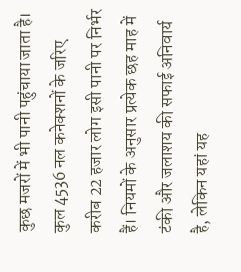कुछ मजरों में भी पानी पहुंचाया जाता है। कुल 4536 नल कनेक्शनों के जरिए करीब 22 हजार लोग इसी पानी पर निर्भर हैं। नियमों के अनुसार प्रत्येक छह माह में टंकी और जलाशय की सफाई अनिवार्य है, लेकिन यहां यह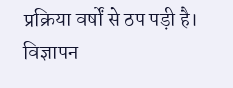प्रक्रिया वर्षों से ठप पड़ी है।
विज्ञापन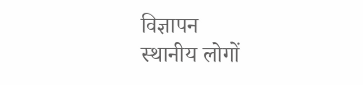विज्ञापन
स्थानीय लोगों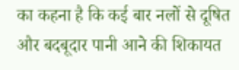का कहना है कि कई बार नलों से दूषित और बदबूदार पानी आने की शिकायत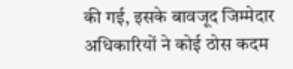की गई, इसके बावजूद जिम्मेदार अधिकारियों ने कोई ठोस कदम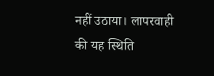नहीं उठाया। लापरवाही की यह स्थिति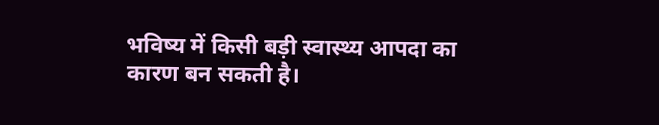भविष्य में किसी बड़ी स्वास्थ्य आपदा का कारण बन सकती है।